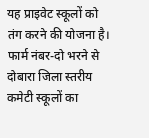यह प्राइवेट स्कूलों को तंग करने की योजना है। फार्म नंबर-दो भरने से दोबारा जिला स्तरीय कमेटी स्कूलों का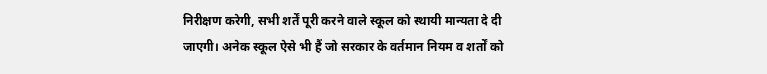निरीक्षण करेगी, सभी शर्तें पूरी करने वाले स्कूल को स्थायी मान्यता दे दी जाएगी। अनेक स्कूल ऐसे भी हैं जो सरकार के वर्तमान नियम व शर्तों को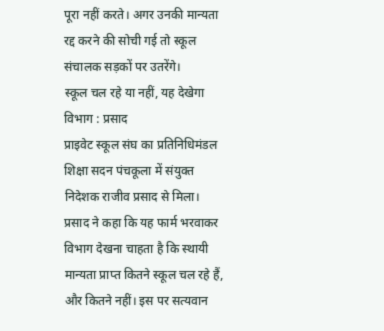पूरा नहीं करते। अगर उनकी मान्यता रद्द करने की सोची गई तो स्कूल संचालक सड़कों पर उतरेंगे।
स्कूल चल रहे या नहीं, यह देखेगा विभाग : प्रसाद
प्राइवेट स्कूल संघ का प्रतिनिधिमंडल शिक्षा सदन पंचकूला में संयुक्त निदेशक राजीव प्रसाद से मिला। प्रसाद ने कहा कि यह फार्म भरवाकर विभाग देखना चाहता है कि स्थायी मान्यता प्राप्त कितने स्कूल चल रहे हैं, और कितने नहीं। इस पर सत्यवान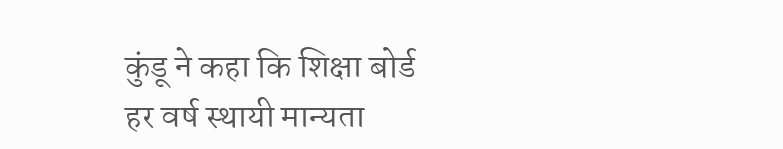कुंडू ने कहा कि शिक्षा बोर्ड हर वर्ष स्थायी मान्यता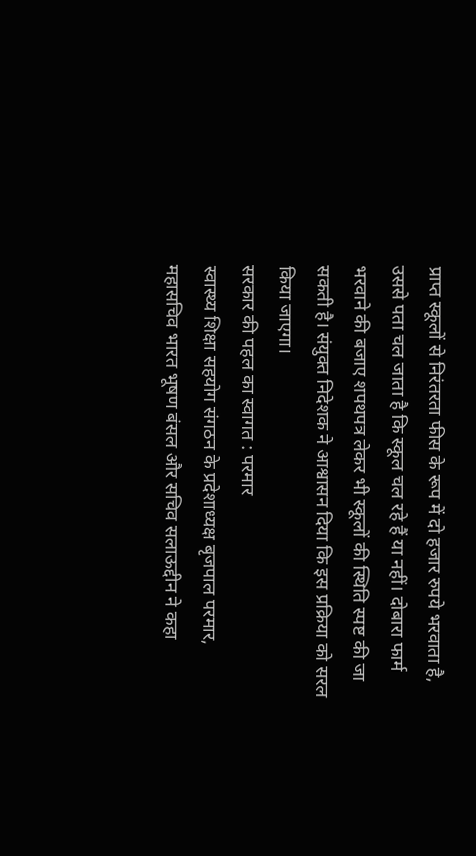प्राप्त स्कूलों से निरंतरता फीस के रूप में दो हजार रुपये भरवाता है, उससे पता चल जाता है कि स्कूल चल रहे हैं या नहीं। दोबारा फार्म भरवाने की बजाए शपथपत्र लेकर भी स्कूलों की स्थिति स्पष्ट की जा सकती है। संयुक्त निदेशक ने आश्वासन दिया कि इस प्रक्रिया को सरल किया जाएगा।
सरकार की पहल का स्वागत : परमार
स्वास्थ्य शिक्षा सहयोग संगठन के प्रदेशाध्यक्ष बृजपाल परमार, महासचिव भारत भूषण बंसल और सचिव सलाऊद्दीन ने कहा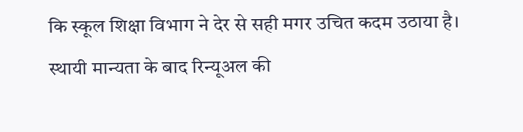कि स्कूल शिक्षा विभाग ने देर से सही मगर उचित कदम उठाया है। स्थायी मान्यता के बाद रिन्यूअल की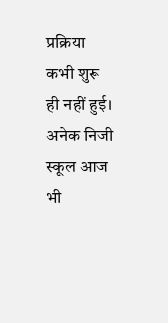प्रक्रिया कभी शुरू ही नहीं हुई। अनेक निजी स्कूल आज भी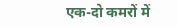एक-दो कमरों में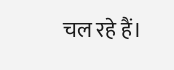चल रहे हैं।